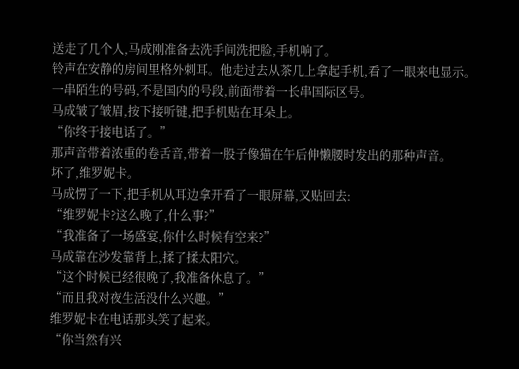送走了几个人,马成刚准备去洗手间洗把脸,手机响了。
铃声在安静的房间里格外刺耳。他走过去从茶几上拿起手机,看了一眼来电显示。
一串陌生的号码,不是国内的号段,前面带着一长串国际区号。
马成皱了皱眉,按下接听键,把手机贴在耳朵上。
“你终于接电话了。”
那声音带着浓重的卷舌音,带着一股子像猫在午后伸懒腰时发出的那种声音。
坏了,维罗妮卡。
马成愣了一下,把手机从耳边拿开看了一眼屏幕,又贴回去:
“维罗妮卡?这么晚了,什么事?”
“我准备了一场盛宴,你什么时候有空来?”
马成靠在沙发靠背上,揉了揉太阳穴。
“这个时候已经很晚了,我准备休息了。”
“而且我对夜生活没什么兴趣。”
维罗妮卡在电话那头笑了起来。
“你当然有兴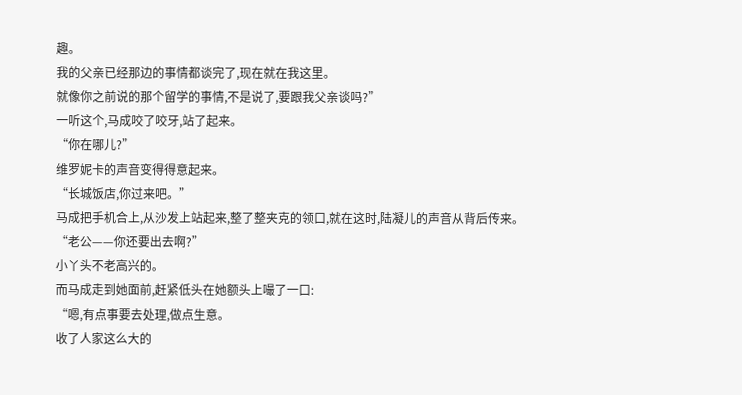趣。
我的父亲已经那边的事情都谈完了,现在就在我这里。
就像你之前说的那个留学的事情,不是说了,要跟我父亲谈吗?”
一听这个,马成咬了咬牙,站了起来。
“你在哪儿?”
维罗妮卡的声音变得得意起来。
“长城饭店,你过来吧。”
马成把手机合上,从沙发上站起来,整了整夹克的领口,就在这时,陆凝儿的声音从背后传来。
“老公——你还要出去啊?”
小丫头不老高兴的。
而马成走到她面前,赶紧低头在她额头上嘬了一口:
“嗯,有点事要去处理,做点生意。
收了人家这么大的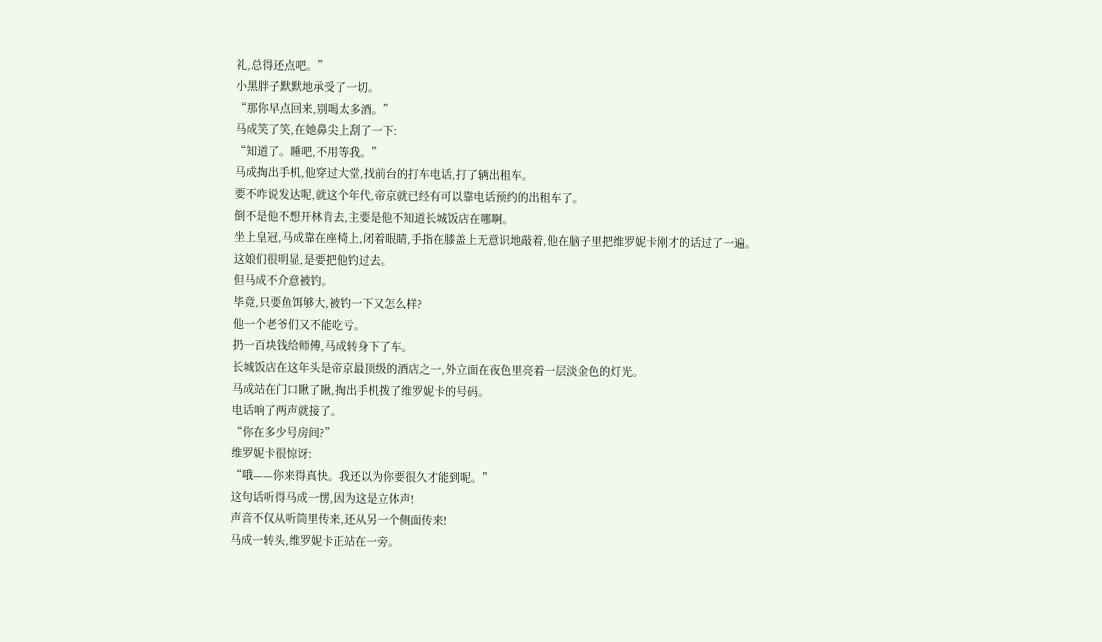礼,总得还点吧。”
小黑胖子默默地承受了一切。
“那你早点回来,别喝太多酒。”
马成笑了笑,在她鼻尖上刮了一下:
“知道了。睡吧,不用等我。”
马成掏出手机,他穿过大堂,找前台的打车电话,打了辆出租车。
要不咋说发达呢,就这个年代,帝京就已经有可以靠电话预约的出租车了。
倒不是他不想开林肯去,主要是他不知道长城饭店在哪啊。
坐上皇冠,马成靠在座椅上,闭着眼睛,手指在膝盖上无意识地敲着,他在脑子里把维罗妮卡刚才的话过了一遍。
这娘们很明显,是要把他钓过去。
但马成不介意被钓。
毕竟,只要鱼饵够大,被钓一下又怎么样?
他一个老爷们又不能吃亏。
扔一百块钱给师傅,马成转身下了车。
长城饭店在这年头是帝京最顶级的酒店之一,外立面在夜色里亮着一层淡金色的灯光。
马成站在门口瞅了瞅,掏出手机拨了维罗妮卡的号码。
电话响了两声就接了。
“你在多少号房间?”
维罗妮卡很惊讶:
“哦——你来得真快。我还以为你要很久才能到呢。”
这句话听得马成一愣,因为这是立体声!
声音不仅从听筒里传来,还从另一个侧面传来!
马成一转头,维罗妮卡正站在一旁。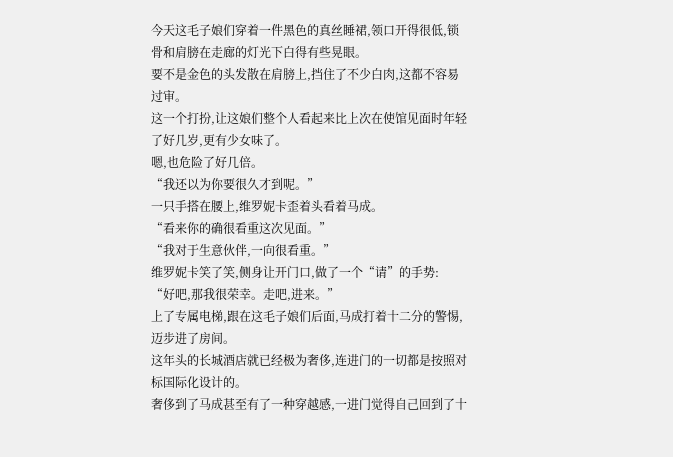今天这毛子娘们穿着一件黑色的真丝睡裙,领口开得很低,锁骨和肩膀在走廊的灯光下白得有些晃眼。
要不是金色的头发散在肩膀上,挡住了不少白肉,这都不容易过审。
这一个打扮,让这娘们整个人看起来比上次在使馆见面时年轻了好几岁,更有少女味了。
嗯,也危险了好几倍。
“我还以为你要很久才到呢。”
一只手搭在腰上,维罗妮卡歪着头看着马成。
“看来你的确很看重这次见面。”
“我对于生意伙伴,一向很看重。”
维罗妮卡笑了笑,侧身让开门口,做了一个“请”的手势:
“好吧,那我很荣幸。走吧,进来。”
上了专属电梯,跟在这毛子娘们后面,马成打着十二分的警惕,迈步进了房间。
这年头的长城酒店就已经极为奢侈,连进门的一切都是按照对标国际化设计的。
奢侈到了马成甚至有了一种穿越感,一进门觉得自己回到了十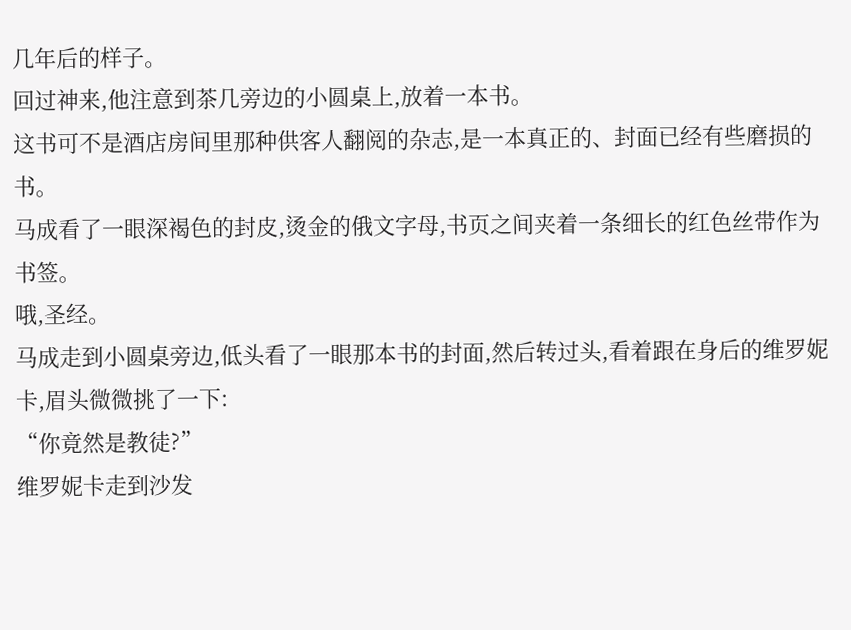几年后的样子。
回过神来,他注意到茶几旁边的小圆桌上,放着一本书。
这书可不是酒店房间里那种供客人翻阅的杂志,是一本真正的、封面已经有些磨损的书。
马成看了一眼深褐色的封皮,烫金的俄文字母,书页之间夹着一条细长的红色丝带作为书签。
哦,圣经。
马成走到小圆桌旁边,低头看了一眼那本书的封面,然后转过头,看着跟在身后的维罗妮卡,眉头微微挑了一下:
“你竟然是教徒?”
维罗妮卡走到沙发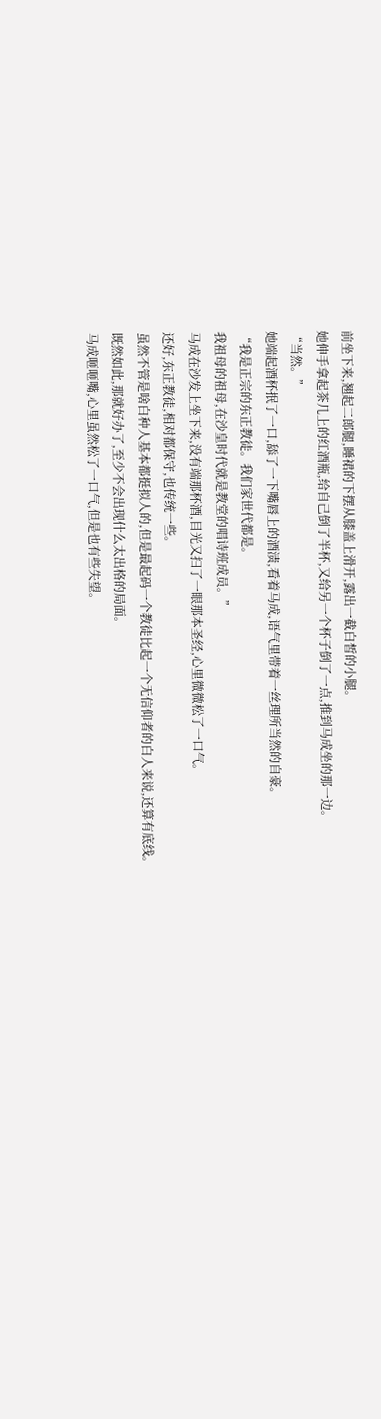前坐下来,翘起二郎腿,睡裙的下摆从膝盖上滑开,露出一截白皙的小腿。
她伸手拿起茶几上的红酒瓶,给自己倒了半杯,又给另一个杯子倒了一点,推到马成坐的那一边。
“当然。”
她端起酒杯抿了一口,舔了一下嘴唇上的酒渍,看着马成,语气里带着一丝理所当然的自豪。
“我是正宗的东正教徒。我们家世代都是。
我祖母的祖母,在沙皇时代就是教堂的唱诗班成员。”
马成在沙发上坐下来,没有端那杯酒,目光又扫了一眼那本圣经,心里微微松了一口气。
还好,东正教徒,相对都保守,也传统一些。
虽然不管是啥白种人基本都挺拟人的,但是最起码一个教徒比起一个无信仰者的白人来说,还算有底线。
既然如此,那就好办了,至少不会出现什么太出格的局面。
马成咂咂嘴,心里虽然松了一口气,但是也有些失望。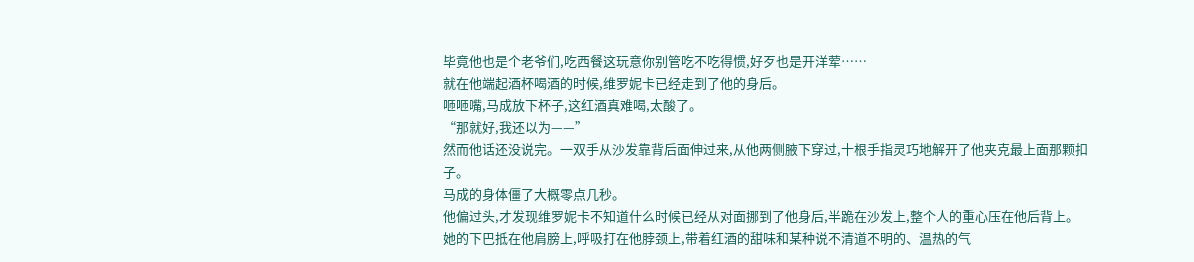毕竟他也是个老爷们,吃西餐这玩意你别管吃不吃得惯,好歹也是开洋荤……
就在他端起酒杯喝酒的时候,维罗妮卡已经走到了他的身后。
咂咂嘴,马成放下杯子,这红酒真难喝,太酸了。
“那就好,我还以为——”
然而他话还没说完。一双手从沙发靠背后面伸过来,从他两侧腋下穿过,十根手指灵巧地解开了他夹克最上面那颗扣子。
马成的身体僵了大概零点几秒。
他偏过头,才发现维罗妮卡不知道什么时候已经从对面挪到了他身后,半跪在沙发上,整个人的重心压在他后背上。
她的下巴抵在他肩膀上,呼吸打在他脖颈上,带着红酒的甜味和某种说不清道不明的、温热的气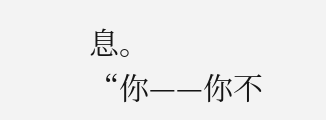息。
“你——你不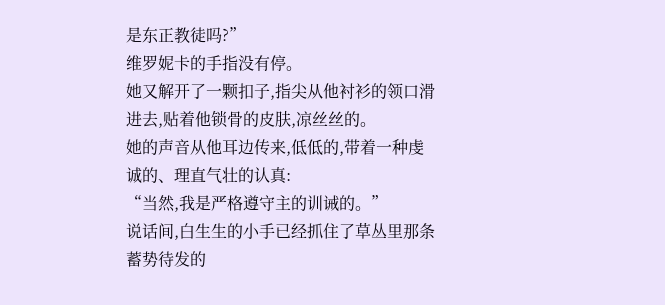是东正教徒吗?”
维罗妮卡的手指没有停。
她又解开了一颗扣子,指尖从他衬衫的领口滑进去,贴着他锁骨的皮肤,凉丝丝的。
她的声音从他耳边传来,低低的,带着一种虔诚的、理直气壮的认真:
“当然,我是严格遵守主的训诫的。”
说话间,白生生的小手已经抓住了草丛里那条蓄势待发的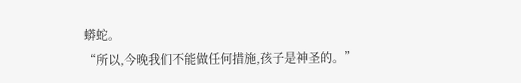蟒蛇。
“所以,今晚我们不能做任何措施,孩子是神圣的。”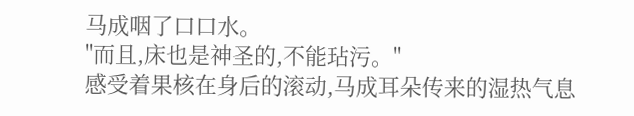马成咽了口口水。
"而且,床也是神圣的,不能玷污。"
感受着果核在身后的滚动,马成耳朵传来的湿热气息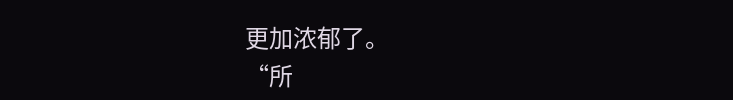更加浓郁了。
“所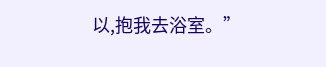以,抱我去浴室。”